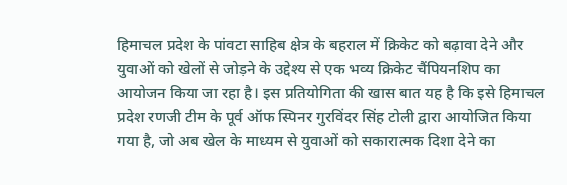हिमाचल प्रदेश के पांवटा साहिब क्षेत्र के बहराल में क्रिकेट को बढ़ावा देने और युवाओं को खेलों से जोड़ने के उद्देश्य से एक भव्य क्रिकेट चैंपियनशिप का आयोजन किया जा रहा है। इस प्रतियोगिता की खास बात यह है कि इसे हिमाचल प्रदेश रणजी टीम के पूर्व ऑफ स्पिनर गुरविंदर सिंह टोली द्वारा आयोजित किया गया है, जो अब खेल के माध्यम से युवाओं को सकारात्मक दिशा देने का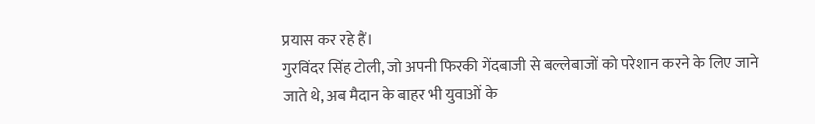प्रयास कर रहे हैं।
गुरविंदर सिंह टोली, जो अपनी फिरकी गेंदबाजी से बल्लेबाजों को परेशान करने के लिए जाने जाते थे, अब मैदान के बाहर भी युवाओं के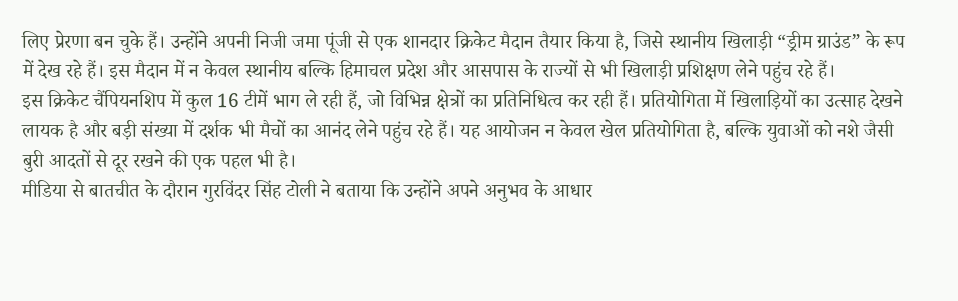लिए प्रेरणा बन चुके हैं। उन्होंने अपनी निजी जमा पूंजी से एक शानदार क्रिकेट मैदान तैयार किया है, जिसे स्थानीय खिलाड़ी “ड्रीम ग्राउंड” के रूप में देख रहे हैं। इस मैदान में न केवल स्थानीय बल्कि हिमाचल प्रदेश और आसपास के राज्यों से भी खिलाड़ी प्रशिक्षण लेने पहुंच रहे हैं।
इस क्रिकेट चैंपियनशिप में कुल 16 टीमें भाग ले रही हैं, जो विभिन्न क्षेत्रों का प्रतिनिधित्व कर रही हैं। प्रतियोगिता में खिलाड़ियों का उत्साह देखने लायक है और बड़ी संख्या में दर्शक भी मैचों का आनंद लेने पहुंच रहे हैं। यह आयोजन न केवल खेल प्रतियोगिता है, बल्कि युवाओं को नशे जैसी बुरी आदतों से दूर रखने की एक पहल भी है।
मीडिया से बातचीत के दौरान गुरविंदर सिंह टोली ने बताया कि उन्होंने अपने अनुभव के आधार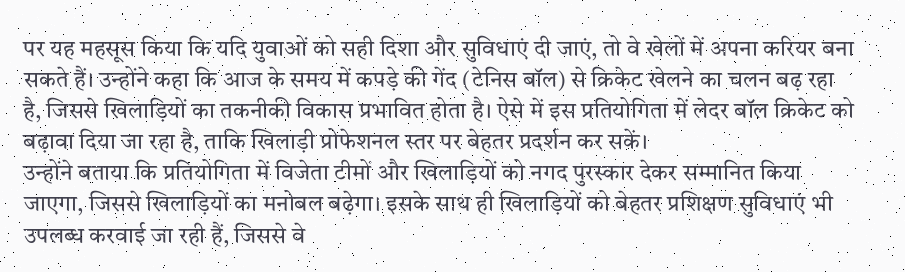पर यह महसूस किया कि यदि युवाओं को सही दिशा और सुविधाएं दी जाएं, तो वे खेलों में अपना करियर बना सकते हैं। उन्होंने कहा कि आज के समय में कपड़े की गेंद (टेनिस बॉल) से क्रिकेट खेलने का चलन बढ़ रहा है, जिससे खिलाड़ियों का तकनीकी विकास प्रभावित होता है। ऐसे में इस प्रतियोगिता में लेदर बॉल क्रिकेट को बढ़ावा दिया जा रहा है, ताकि खिलाड़ी प्रोफेशनल स्तर पर बेहतर प्रदर्शन कर सकें।
उन्होंने बताया कि प्रतियोगिता में विजेता टीमों और खिलाड़ियों को नगद पुरस्कार देकर सम्मानित किया जाएगा, जिससे खिलाड़ियों का मनोबल बढ़ेगा। इसके साथ ही खिलाड़ियों को बेहतर प्रशिक्षण सुविधाएं भी उपलब्ध करवाई जा रही हैं, जिससे वे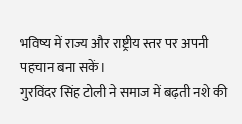भविष्य में राज्य और राष्ट्रीय स्तर पर अपनी पहचान बना सकें।
गुरविंदर सिंह टोली ने समाज में बढ़ती नशे की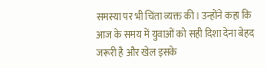समस्या पर भी चिंता व्यक्त की। उन्होंने कहा कि आज के समय में युवाओं को सही दिशा देना बेहद जरूरी है और खेल इसके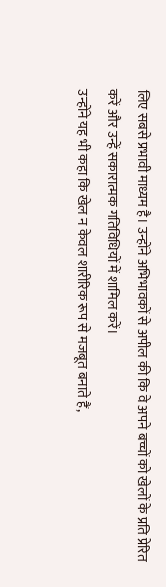लिए सबसे प्रभावी माध्यम है। उन्होंने अभिभावकों से अपील की कि वे अपने बच्चों को खेलों के प्रति प्रेरित करें और उन्हें सकारात्मक गतिविधियों में शामिल करें।
उन्होंने यह भी कहा कि खेल न केवल शारीरिक रूप से मजबूत बनाते हैं,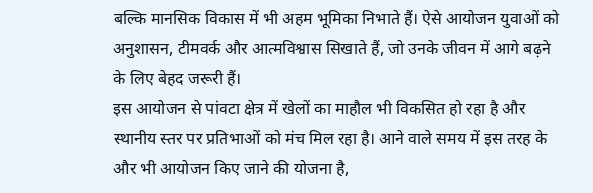बल्कि मानसिक विकास में भी अहम भूमिका निभाते हैं। ऐसे आयोजन युवाओं को अनुशासन, टीमवर्क और आत्मविश्वास सिखाते हैं, जो उनके जीवन में आगे बढ़ने के लिए बेहद जरूरी हैं।
इस आयोजन से पांवटा क्षेत्र में खेलों का माहौल भी विकसित हो रहा है और स्थानीय स्तर पर प्रतिभाओं को मंच मिल रहा है। आने वाले समय में इस तरह के और भी आयोजन किए जाने की योजना है,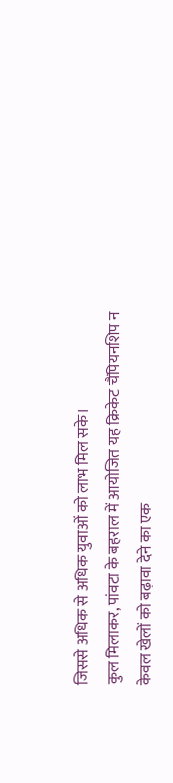जिससे अधिक से अधिक युवाओं को लाभ मिल सके।
कुल मिलाकर, पांवटा के बहराल में आयोजित यह क्रिकेट चैंपियनशिप न केवल खेलों को बढ़ावा देने का एक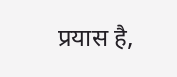प्रयास है,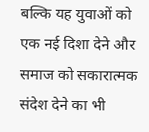बल्कि यह युवाओं को एक नई दिशा देने और समाज को सकारात्मक संदेश देने का भी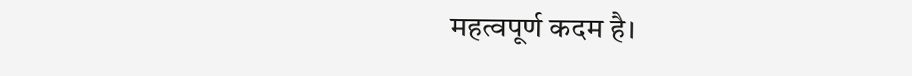महत्वपूर्ण कदम है।